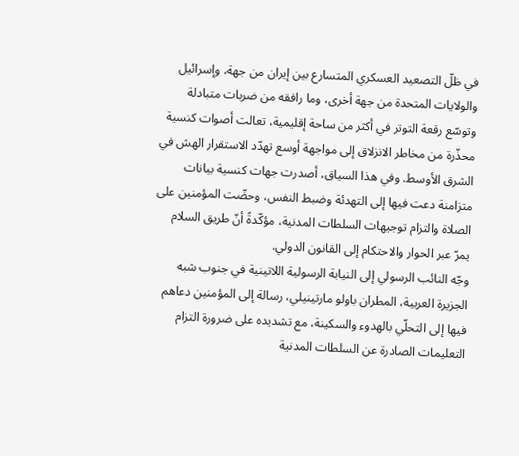في ظلّ التصعيد العسكري المتسارع بين إيران من جهة، وإسرائيل والولايات المتحدة من جهة أخرى، وما رافقه من ضربات متبادلة وتوسّع رقعة التوتر في أكثر من ساحة إقليمية، تعالت أصوات كنسية محذّرة من مخاطر الانزلاق إلى مواجهة أوسع تهدّد الاستقرار الهش في الشرق الأوسط. وفي هذا السياق، أصدرت جهات كنسية بيانات متزامنة دعت فيها إلى التهدئة وضبط النفس، وحضّت المؤمنين على الصلاة والتزام توجيهات السلطات المدنية، مؤكّدةً أنّ طريق السلام يمرّ عبر الحوار والاحتكام إلى القانون الدولي.
وجّه النائب الرسولي إلى النيابة الرسولية اللاتينية في جنوب شبه الجزيرة العربية، المطران باولو مارتينيلي، رسالة إلى المؤمنين دعاهم فيها إلى التحلّي بالهدوء والسكينة، مع تشديده على ضرورة التزام التعليمات الصادرة عن السلطات المدنية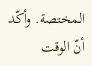المختصة. وأكّد أنّ الوقت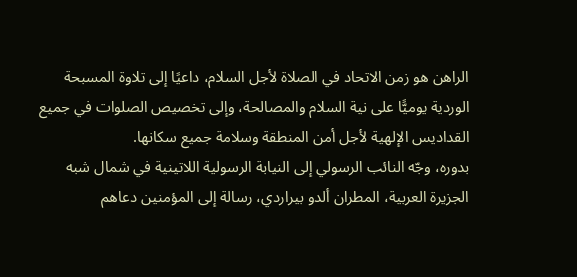الراهن هو زمن الاتحاد في الصلاة لأجل السلام، داعيًا إلى تلاوة المسبحة الوردية يوميًّا على نية السلام والمصالحة، وإلى تخصيص الصلوات في جميع القداديس الإلهية لأجل أمن المنطقة وسلامة جميع سكانها.
بدوره، وجّه النائب الرسولي إلى النيابة الرسولية اللاتينية في شمال شبه الجزيرة العربية، المطران ألدو بيراردي، رسالة إلى المؤمنين دعاهم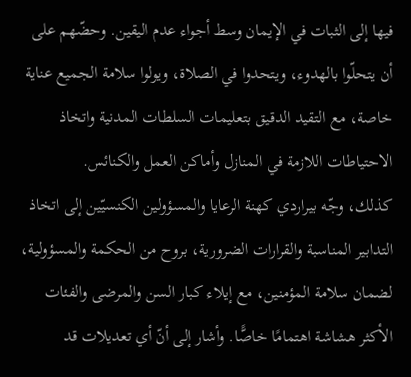فيها إلى الثبات في الإيمان وسط أجواء عدم اليقين. وحضّهم على أن يتحلّوا بالهدوء، ويتحدوا في الصلاة، ويولوا سلامة الجميع عناية خاصة، مع التقيد الدقيق بتعليمات السلطات المدنية واتخاذ الاحتياطات اللازمة في المنازل وأماكن العمل والكنائس.
كذلك، وجّه بيراردي كهنة الرعايا والمسؤولين الكنسيّين إلى اتخاذ التدابير المناسبة والقرارات الضرورية، بروح من الحكمة والمسؤولية، لضمان سلامة المؤمنين، مع إيلاء كبار السن والمرضى والفئات الأكثر هشاشة اهتمامًا خاصًّا. وأشار إلى أنّ أي تعديلات قد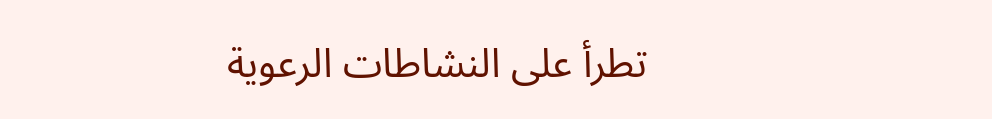تطرأ على النشاطات الرعوية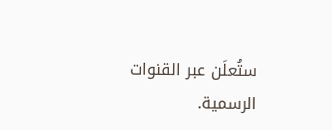ستُعلَن عبر القنوات الرسمية.